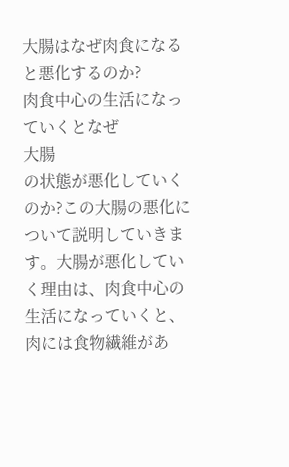大腸はなぜ肉食になると悪化するのか?
肉食中心の生活になっていくとなぜ
大腸
の状態が悪化していくのか?この大腸の悪化について説明していきます。大腸が悪化していく理由は、肉食中心の生活になっていくと、肉には食物繊維があ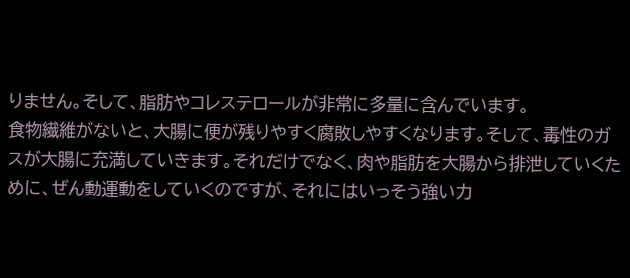りません。そして、脂肪やコレステロールが非常に多量に含んでいます。
食物繊維がないと、大腸に便が残りやすく腐敗しやすくなります。そして、毒性のガスが大腸に充満していきます。それだけでなく、肉や脂肪を大腸から排泄していくために、ぜん動運動をしていくのですが、それにはいっそう強い力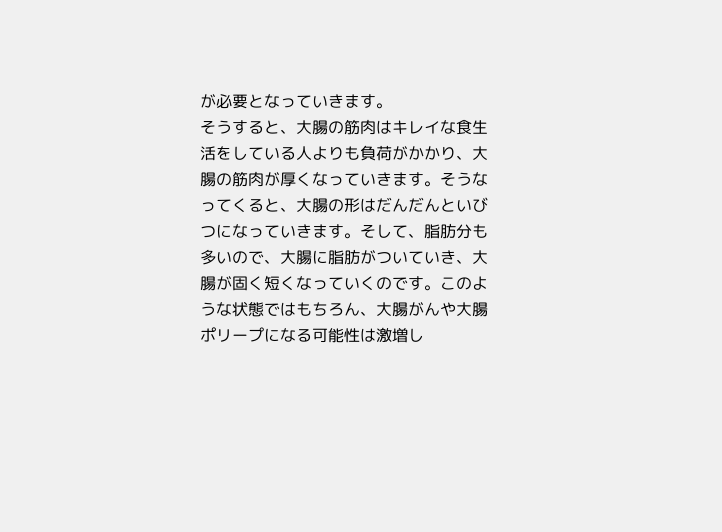が必要となっていきます。
そうすると、大腸の筋肉はキレイな食生活をしている人よりも負荷がかかり、大腸の筋肉が厚くなっていきます。そうなってくると、大腸の形はだんだんといびつになっていきます。そして、脂肪分も多いので、大腸に脂肪がついていき、大腸が固く短くなっていくのです。このような状態ではもちろん、大腸がんや大腸ポリープになる可能性は激増し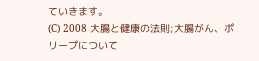ていきます。
(C) 2008 大腸と健康の法則;大腸がん、ポリープについて